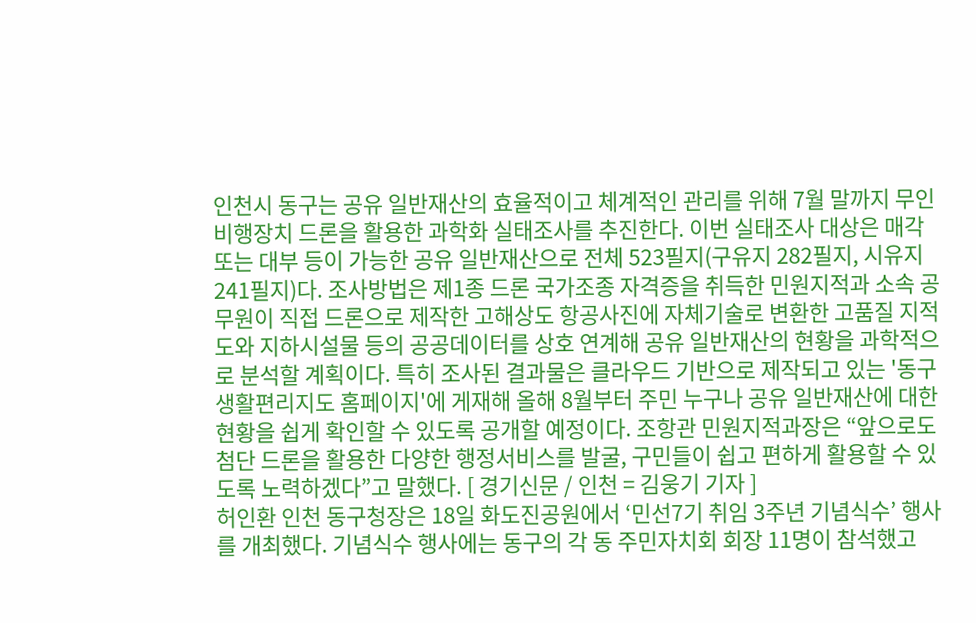인천시 동구는 공유 일반재산의 효율적이고 체계적인 관리를 위해 7월 말까지 무인비행장치 드론을 활용한 과학화 실태조사를 추진한다. 이번 실태조사 대상은 매각 또는 대부 등이 가능한 공유 일반재산으로 전체 523필지(구유지 282필지, 시유지 241필지)다. 조사방법은 제1종 드론 국가조종 자격증을 취득한 민원지적과 소속 공무원이 직접 드론으로 제작한 고해상도 항공사진에 자체기술로 변환한 고품질 지적도와 지하시설물 등의 공공데이터를 상호 연계해 공유 일반재산의 현황을 과학적으로 분석할 계획이다. 특히 조사된 결과물은 클라우드 기반으로 제작되고 있는 '동구 생활편리지도 홈페이지'에 게재해 올해 8월부터 주민 누구나 공유 일반재산에 대한 현황을 쉽게 확인할 수 있도록 공개할 예정이다. 조항관 민원지적과장은 “앞으로도 첨단 드론을 활용한 다양한 행정서비스를 발굴, 구민들이 쉽고 편하게 활용할 수 있도록 노력하겠다”고 말했다. [ 경기신문 / 인천 = 김웅기 기자 ]
허인환 인천 동구청장은 18일 화도진공원에서 ‘민선7기 취임 3주년 기념식수’ 행사를 개최했다. 기념식수 행사에는 동구의 각 동 주민자치회 회장 11명이 참석했고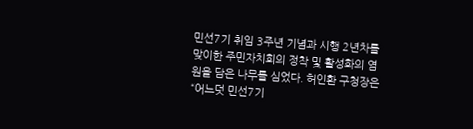민선7기 취임 3주년 기념과 시행 2년차를 맞이한 주민자치회의 정착 및 활성화의 염원을 담은 나무를 심었다. 허인환 구청장은 “어느덧 민선7기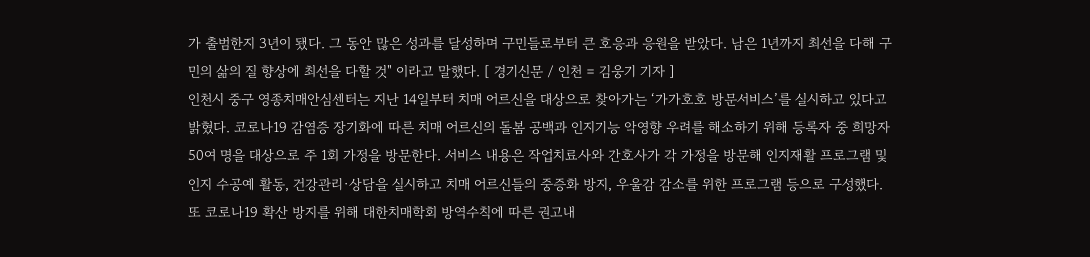가 출범한지 3년이 됐다. 그 동안 많은 성과를 달성하며 구민들로부터 큰 호응과 응원을 받았다. 남은 1년까지 최선을 다해 구민의 삶의 질 향상에 최선을 다할 것" 이라고 말했다. [ 경기신문 / 인천 = 김웅기 기자 ]
인천시 중구 영종치매안심센터는 지난 14일부터 치매 어르신을 대상으로 찾아가는 ‘가가호호 방문서비스’를 실시하고 있다고 밝혔다. 코로나19 감염증 장기화에 따른 치매 어르신의 돌봄 공백과 인지기능 악영향 우려를 해소하기 위해 등록자 중 희망자 50여 명을 대상으로 주 1회 가정을 방문한다. 서비스 내용은 작업치료사와 간호사가 각 가정을 방문해 인지재활 프로그램 및 인지 수공예 활동, 건강관리·상담을 실시하고 치매 어르신들의 중증화 방지, 우울감 감소를 위한 프로그램 등으로 구성했다. 또 코로나19 확산 방지를 위해 대한치매학회 방역수칙에 따른 권고내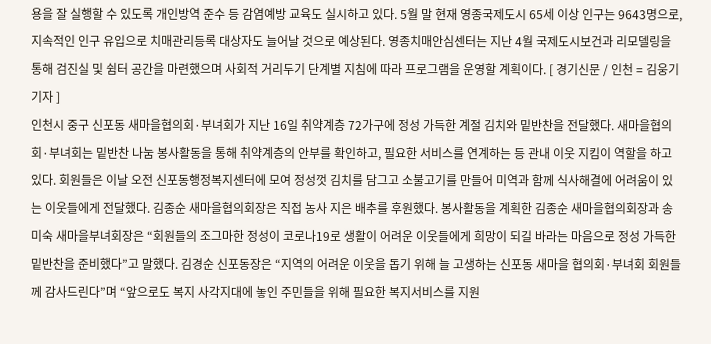용을 잘 실행할 수 있도록 개인방역 준수 등 감염예방 교육도 실시하고 있다. 5월 말 현재 영종국제도시 65세 이상 인구는 9643명으로, 지속적인 인구 유입으로 치매관리등록 대상자도 늘어날 것으로 예상된다. 영종치매안심센터는 지난 4월 국제도시보건과 리모델링을 통해 검진실 및 쉼터 공간을 마련했으며 사회적 거리두기 단계별 지침에 따라 프로그램을 운영할 계획이다. [ 경기신문 / 인천 = 김웅기 기자 ]
인천시 중구 신포동 새마을협의회·부녀회가 지난 16일 취약계층 72가구에 정성 가득한 계절 김치와 밑반찬을 전달했다. 새마을협의회·부녀회는 밑반찬 나눔 봉사활동을 통해 취약계층의 안부를 확인하고, 필요한 서비스를 연계하는 등 관내 이웃 지킴이 역할을 하고 있다. 회원들은 이날 오전 신포동행정복지센터에 모여 정성껏 김치를 담그고 소불고기를 만들어 미역과 함께 식사해결에 어려움이 있는 이웃들에게 전달했다. 김종순 새마을협의회장은 직접 농사 지은 배추를 후원했다. 봉사활동을 계획한 김종순 새마을협의회장과 송미숙 새마을부녀회장은 “회원들의 조그마한 정성이 코로나19로 생활이 어려운 이웃들에게 희망이 되길 바라는 마음으로 정성 가득한 밑반찬을 준비했다”고 말했다. 김경순 신포동장은 “지역의 어려운 이웃을 돕기 위해 늘 고생하는 신포동 새마을 협의회·부녀회 회원들께 감사드린다”며 “앞으로도 복지 사각지대에 놓인 주민들을 위해 필요한 복지서비스를 지원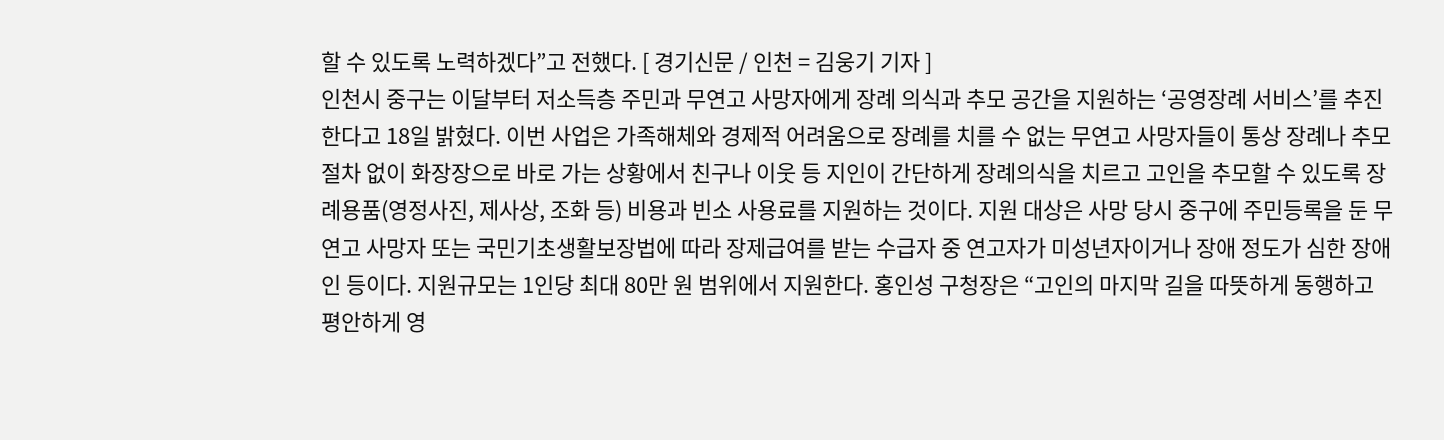할 수 있도록 노력하겠다”고 전했다. [ 경기신문 / 인천 = 김웅기 기자 ]
인천시 중구는 이달부터 저소득층 주민과 무연고 사망자에게 장례 의식과 추모 공간을 지원하는 ‘공영장례 서비스’를 추진한다고 18일 밝혔다. 이번 사업은 가족해체와 경제적 어려움으로 장례를 치를 수 없는 무연고 사망자들이 통상 장례나 추모절차 없이 화장장으로 바로 가는 상황에서 친구나 이웃 등 지인이 간단하게 장례의식을 치르고 고인을 추모할 수 있도록 장례용품(영정사진, 제사상, 조화 등) 비용과 빈소 사용료를 지원하는 것이다. 지원 대상은 사망 당시 중구에 주민등록을 둔 무연고 사망자 또는 국민기초생활보장법에 따라 장제급여를 받는 수급자 중 연고자가 미성년자이거나 장애 정도가 심한 장애인 등이다. 지원규모는 1인당 최대 80만 원 범위에서 지원한다. 홍인성 구청장은 “고인의 마지막 길을 따뜻하게 동행하고 평안하게 영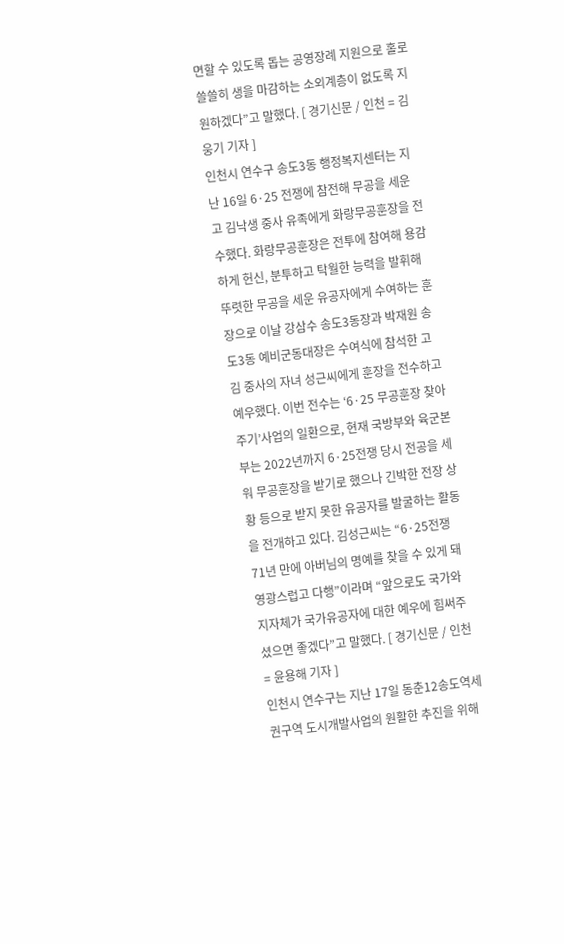면할 수 있도록 돕는 공영장례 지원으로 홀로 쓸쓸히 생을 마감하는 소외계층이 없도록 지원하겠다”고 말했다. [ 경기신문 / 인천 = 김웅기 기자 ]
인천시 연수구 송도3동 행정복지센터는 지난 16일 6·25 전쟁에 참전해 무공을 세운 고 김낙생 중사 유족에게 화랑무공훈장을 전수했다. 화랑무공훈장은 전투에 참여해 용감하게 헌신, 분투하고 탁월한 능력을 발휘해 뚜렷한 무공을 세운 유공자에게 수여하는 훈장으로 이날 강삼수 송도3동장과 박재원 송도3동 예비군동대장은 수여식에 참석한 고 김 중사의 자녀 성근씨에게 훈장을 전수하고 예우했다. 이번 전수는 ‘6·25 무공훈장 찾아주기’사업의 일환으로, 현재 국방부와 육군본부는 2022년까지 6·25전쟁 당시 전공을 세워 무공훈장을 받기로 했으나 긴박한 전장 상황 등으로 받지 못한 유공자를 발굴하는 활동을 전개하고 있다. 김성근씨는 “6·25전쟁 71년 만에 아버님의 명예를 찾을 수 있게 돼 영광스럽고 다행”이라며 “앞으로도 국가와 지자체가 국가유공자에 대한 예우에 힘써주셨으면 좋겠다”고 말했다. [ 경기신문 / 인천 = 윤용해 기자 ]
인천시 연수구는 지난 17일 동춘12송도역세권구역 도시개발사업의 원활한 추진을 위해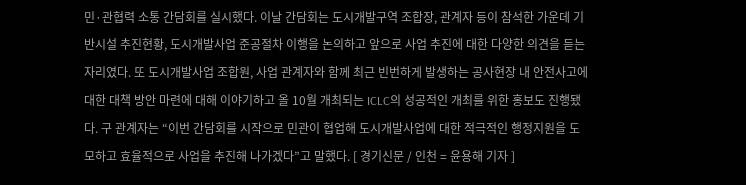민·관협력 소통 간담회를 실시했다. 이날 간담회는 도시개발구역 조합장, 관계자 등이 참석한 가운데 기반시설 추진현황, 도시개발사업 준공절차 이행을 논의하고 앞으로 사업 추진에 대한 다양한 의견을 듣는 자리였다. 또 도시개발사업 조합원, 사업 관계자와 함께 최근 빈번하게 발생하는 공사현장 내 안전사고에 대한 대책 방안 마련에 대해 이야기하고 올 10월 개최되는 ICLC의 성공적인 개최를 위한 홍보도 진행됐다. 구 관계자는 “이번 간담회를 시작으로 민관이 협업해 도시개발사업에 대한 적극적인 행정지원을 도모하고 효율적으로 사업을 추진해 나가겠다”고 말했다. [ 경기신문 / 인천 = 윤용해 기자 ]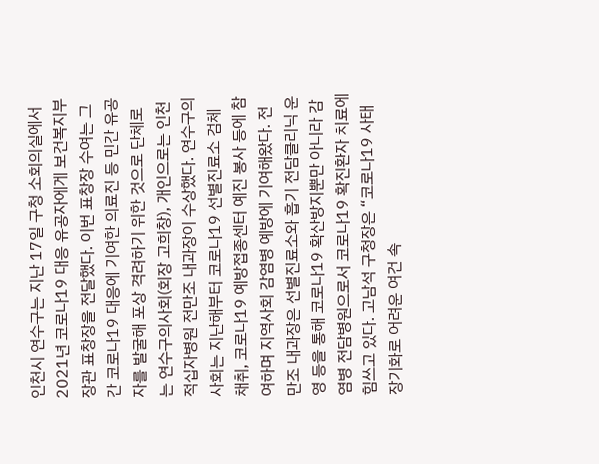인천시 연수구는 지난 17일 구청 소회의실에서 2021년 코로나19 대응 유공자에게 보건복지부 장관 표창장을 전달했다. 이번 표창장 수여는 그간 코로나19 대응에 기여한 의료진 등 민간 유공자를 발굴해 포상 격려하기 위한 것으로 단체로는 연수구의사회(회장 고희창), 개인으로는 인천적십자병원 전만조 내과장이 수상했다. 연수구의사회는 지난해부터 코로나19 선별진료소 검체 채취, 코로나19 예방접종센터 예진 봉사 등에 참여하며 지역사회 감염병 예방에 기여해왔다. 전만조 내과장은 선별진료소와 흡기 전담클리닉 운영 등을 통해 코로나19 확산방지뿐만 아니라 감염병 전담병원으로서 코로나19 확진환자 치료에 힘쓰고 있다. 고남석 구청장은 “코로나19 사태 장기화로 어려운 여건 속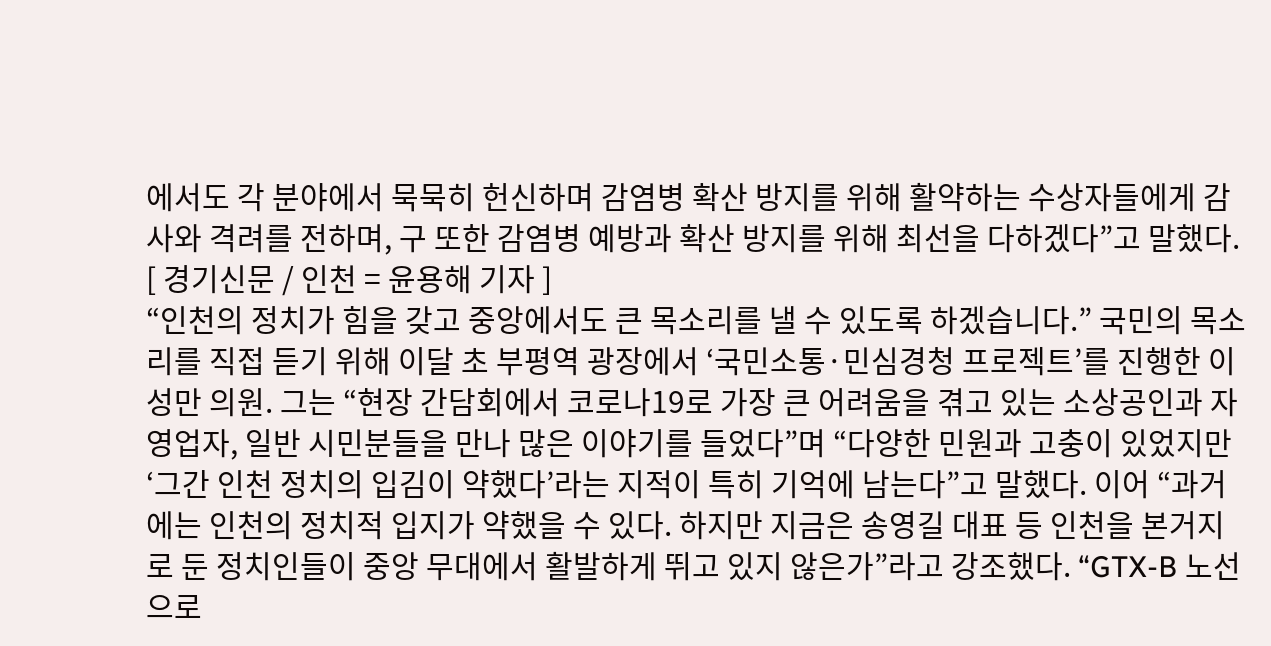에서도 각 분야에서 묵묵히 헌신하며 감염병 확산 방지를 위해 활약하는 수상자들에게 감사와 격려를 전하며, 구 또한 감염병 예방과 확산 방지를 위해 최선을 다하겠다”고 말했다. [ 경기신문 / 인천 = 윤용해 기자 ]
“인천의 정치가 힘을 갖고 중앙에서도 큰 목소리를 낼 수 있도록 하겠습니다.” 국민의 목소리를 직접 듣기 위해 이달 초 부평역 광장에서 ‘국민소통·민심경청 프로젝트’를 진행한 이성만 의원. 그는 “현장 간담회에서 코로나19로 가장 큰 어려움을 겪고 있는 소상공인과 자영업자, 일반 시민분들을 만나 많은 이야기를 들었다”며 “다양한 민원과 고충이 있었지만 ‘그간 인천 정치의 입김이 약했다’라는 지적이 특히 기억에 남는다”고 말했다. 이어 “과거에는 인천의 정치적 입지가 약했을 수 있다. 하지만 지금은 송영길 대표 등 인천을 본거지로 둔 정치인들이 중앙 무대에서 활발하게 뛰고 있지 않은가”라고 강조했다. “GTX-B 노선으로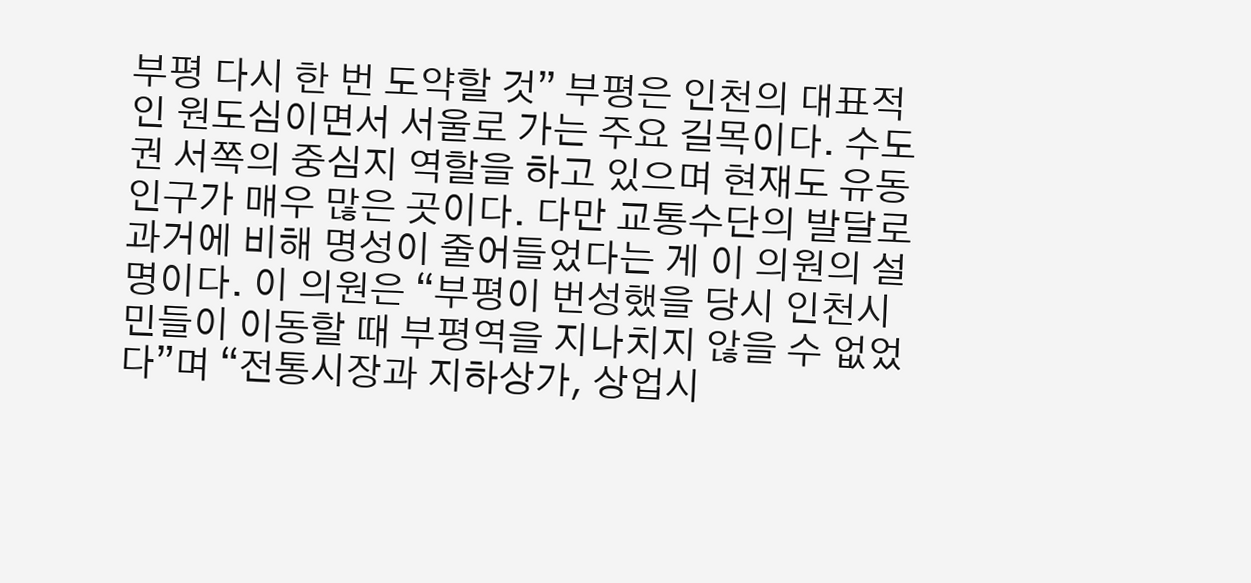부평 다시 한 번 도약할 것” 부평은 인천의 대표적인 원도심이면서 서울로 가는 주요 길목이다. 수도권 서쪽의 중심지 역할을 하고 있으며 현재도 유동인구가 매우 많은 곳이다. 다만 교통수단의 발달로 과거에 비해 명성이 줄어들었다는 게 이 의원의 설명이다. 이 의원은 “부평이 번성했을 당시 인천시민들이 이동할 때 부평역을 지나치지 않을 수 없었다”며 “전통시장과 지하상가, 상업시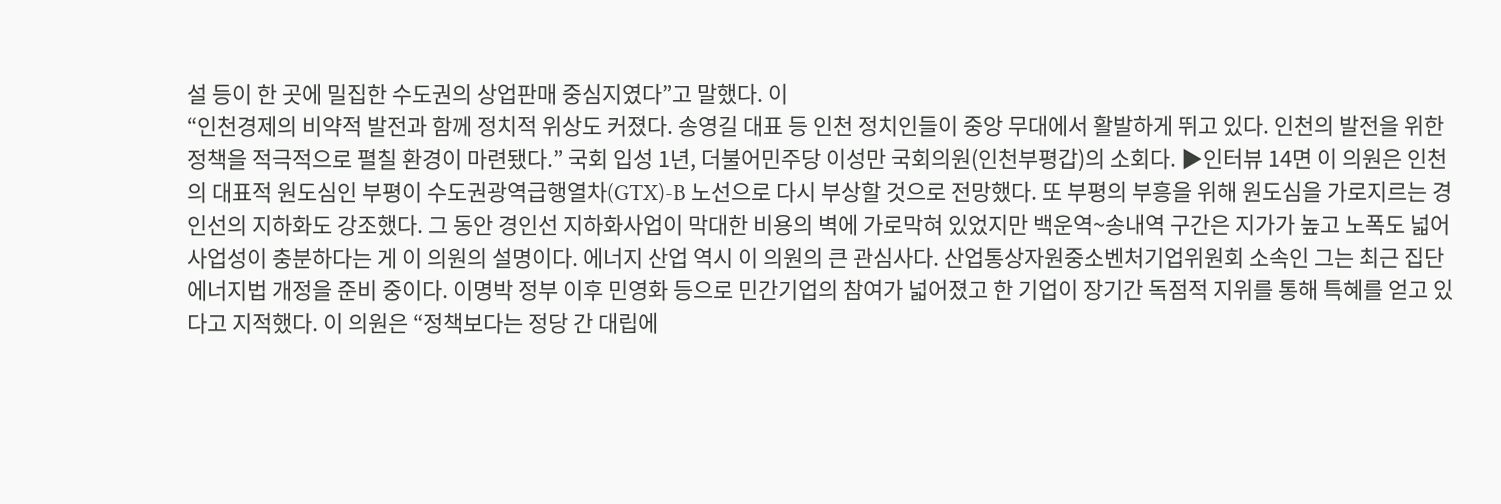설 등이 한 곳에 밀집한 수도권의 상업판매 중심지였다”고 말했다. 이
“인천경제의 비약적 발전과 함께 정치적 위상도 커졌다. 송영길 대표 등 인천 정치인들이 중앙 무대에서 활발하게 뛰고 있다. 인천의 발전을 위한 정책을 적극적으로 펼칠 환경이 마련됐다.” 국회 입성 1년, 더불어민주당 이성만 국회의원(인천부평갑)의 소회다. ▶인터뷰 14면 이 의원은 인천의 대표적 원도심인 부평이 수도권광역급행열차(GTX)-B 노선으로 다시 부상할 것으로 전망했다. 또 부평의 부흥을 위해 원도심을 가로지르는 경인선의 지하화도 강조했다. 그 동안 경인선 지하화사업이 막대한 비용의 벽에 가로막혀 있었지만 백운역~송내역 구간은 지가가 높고 노폭도 넓어 사업성이 충분하다는 게 이 의원의 설명이다. 에너지 산업 역시 이 의원의 큰 관심사다. 산업통상자원중소벤처기업위원회 소속인 그는 최근 집단에너지법 개정을 준비 중이다. 이명박 정부 이후 민영화 등으로 민간기업의 참여가 넓어졌고 한 기업이 장기간 독점적 지위를 통해 특혜를 얻고 있다고 지적했다. 이 의원은 “정책보다는 정당 간 대립에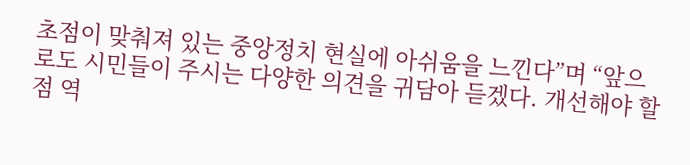초점이 맞춰져 있는 중앙정치 현실에 아쉬움을 느낀다”며 “앞으로도 시민들이 주시는 다양한 의견을 귀담아 듣겠다. 개선해야 할 점 역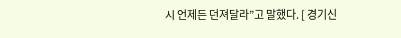시 언제든 던져달라”고 말했다. [ 경기신